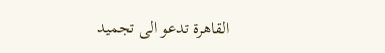القاهرة تدعو الى تجميد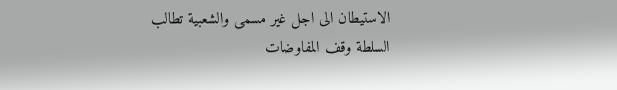الاستيطان الى اجل غير مسمى والشعبية تطالب السلطة وقف المفاوضات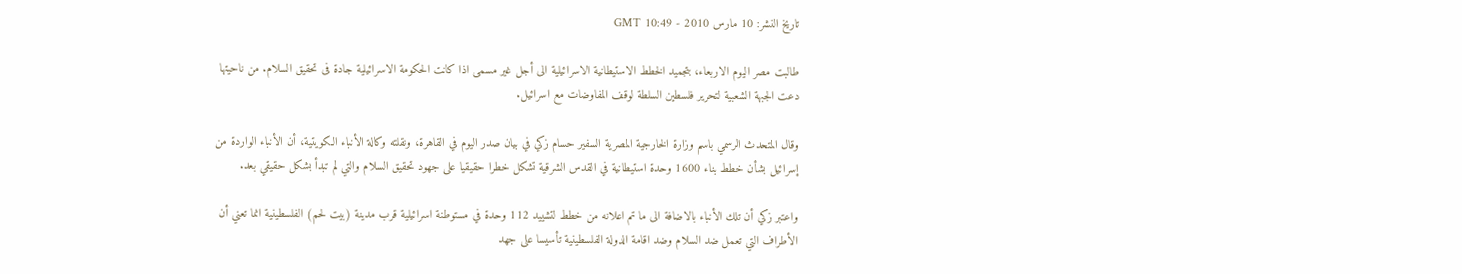تاريخ النشر: 10 مارس 2010 - 10:49 GMT

طالبت مصر اليوم الاربعاء، بتجميد الخطط الاستيطانية الاسرائيلية الى أجل غير مسمى اذا كانت الحكومة الاسرائيلية جادة فى تحقيق السلام. من ناحيتها دعت الجبهة الشعبية لتحرير فلسطين السلطة لوقف المفاوضات مع اسرائيل.

وقال المتحدث الرسمي باسم وزارة الخارجية المصرية السفير حسام زكي في بيان صدر اليوم في القاهرة، ونقلته وكالة الأنباء الكويتية، أن الأنباء الواردة من إسرائيل بشأن خطط بناء 1600 وحدة استيطانية في القدس الشرقية تشكل خطرا حقيقيا على جهود تحقيق السلام والتي لم تبدأ بشكل حقيقي بعد.

واعتبر زكي أن تلك الأنباء بالاضافة الى ما تم اعلانه من خطط لتشييد 112 وحدة في مستوطنة اسرائيلية قرب مدينة (بيت لحم) الفلسطينية انما تعني أن الأطراف التي تعمل ضد السلام وضد اقامة الدولة الفلسطينية تأسيسا على جهد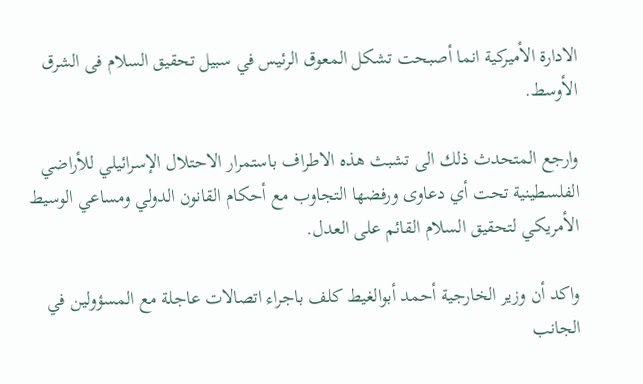الادارة الأميركية انما أصبحت تشكل المعوق الرئيس في سبيل تحقيق السلام فى الشرق الأوسط.

وارجع المتحدث ذلك الى تشبث هذه الاطراف باستمرار الاحتلال الإسرائيلي للأراضي الفلسطينية تحت أي دعاوى ورفضها التجاوب مع أحكام القانون الدولي ومساعي الوسيط الأمريكي لتحقيق السلام القائم على العدل.

واكد أن وزير الخارجية أحمد أبوالغيط كلف باجراء اتصالات عاجلة مع المسؤولين في الجانب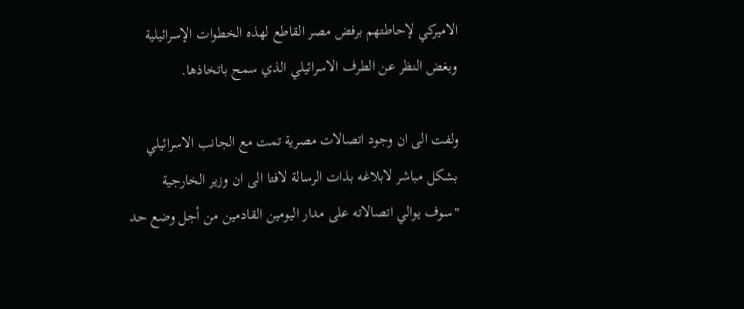الاميركي لإحاطتهم برفض مصر القاطع لهذه الخطوات الإسرائيلية وبغض النظر عن الطرف الاسرائيلي الذي سمح باتخاذها.

ولفت الى ان وجود اتصالات مصرية تمت مع الجانب الاسرائيلي بشكل مباشر لابلاغه بذات الرسالة لافتا الى ان وزير الخارجية "سوف يوالي اتصالاته على مدار اليومين القادمين من أجل وضع حد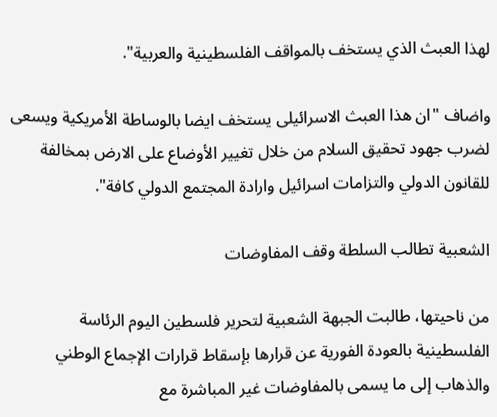لهذا العبث الذي يستخف بالمواقف الفلسطينية والعربية".

واضاف "ان هذا العبث الاسرائيلى يستخف ايضا بالوساطة الأمريكية ويسعى لضرب جهود تحقيق السلام من خلال تغيير الأوضاع على الارض بمخالفة للقانون الدولي والتزامات اسرائيل وارادة المجتمع الدولي كافة".

الشعبية تطالب السلطة وقف المفاوضات

من ناحيتها، طالبت الجبهة الشعبية لتحرير فلسطين اليوم الرئاسة الفلسطينية بالعودة الفورية عن قرارها بإسقاط قرارات الإجماع الوطني والذهاب إلى ما يسمى بالمفاوضات غير المباشرة مع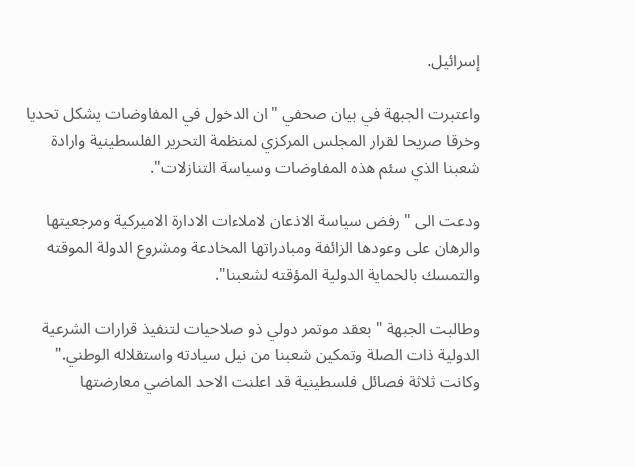إسرائيل.

واعتبرت الجبهة في بيان صحفي "ان الدخول في المفاوضات يشكل تحديا وخرقا صريحا لقرار المجلس المركزي لمنظمة التحرير الفلسطينية وارادة شعبنا الذي سئم هذه المفاوضات وسياسة التنازلات".

ودعت الى " رفض سياسة الاذعان لاملاءات الادارة الاميركية ومرجعيتها والرهان على وعودها الزائفة ومبادراتها المخادعة ومشروع الدولة الموقته والتمسك بالحماية الدولية المؤقته لشعبنا".

وطالبت الجبهة " بعقد موتمر دولي ذو صلاحيات لتنفيذ قرارات الشرعية الدولية ذات الصلة وتمكين شعبنا من نيل سيادته واستقلاله الوطني." وكانت ثلاثة فصائل فلسطينية قد اعلنت الاحد الماضي معارضتها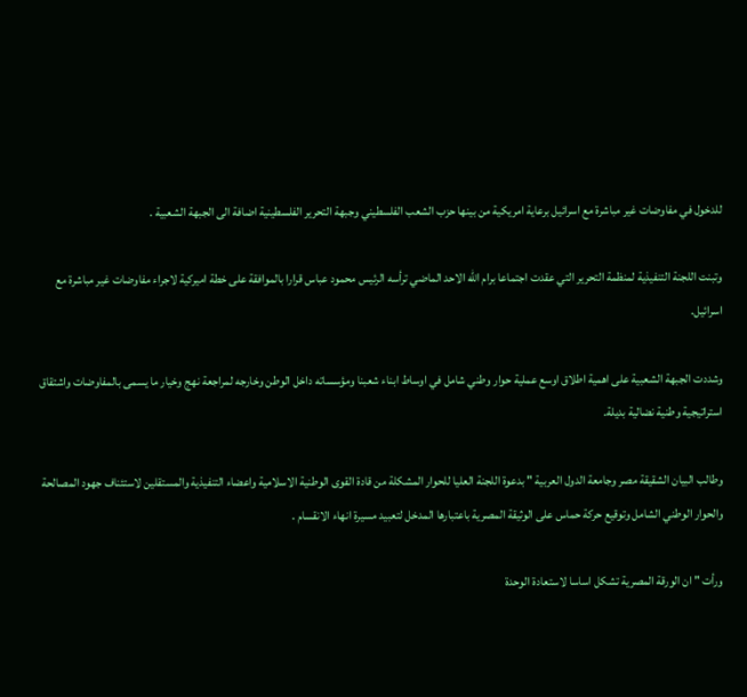للدخول في مفاوضات غير مباشرة مع اسرائيل برعاية امريكية من بينها حزب الشعب الفلسطيني وجبهة التحرير الفلسطينية اضافة الى الجبهة الشعبية .

وتبنت اللجنة التنفيذية لمنظمة التحرير التي عقدت اجتماعا برام الله الاحد الماضي ترأسه الرئيس محمود عباس قرارا بالموافقة على خطة اميركية لاجراء مفاوضات غير مباشرة مع اسرائيل.

وشددت الجبهة الشعبية على اهمية اطلاق اوسع عملية حوار وطني شامل في اوساط ابناء شعبنا ومؤسساته داخل الوطن وخارجه لمراجعة نهج وخيار ما يسمى بالمفاوضات واشتقاق استراتيجية وطنية نضالية بديلة.

وطالب البيان الشقيقة مصر وجامعة الدول العربية " بدعوة اللجنة العليا للحوار المشكلة من قادة القوى الوطنية الاسلامية واعضاء التنفيذية والمستقلين لاستئناف جهود المصالحة والحوار الوطني الشامل وتوقيع حركة حماس على الوثيقة المصرية باعتبارها المدخل لتعبيد مسيرة انهاء الانقسام .

ورأت " ان الورقة المصرية تشكل اساسا لاستعادة الوحدة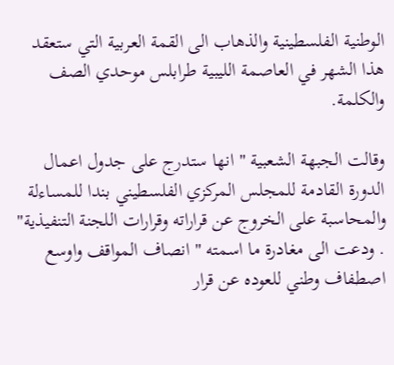الوطنية الفلسطينية والذهاب الى القمة العربية التي ستعقد هذا الشهر في العاصمة الليبية طرابلس موحدي الصف والكلمة.

وقالت الجبهة الشعبية " انها ستدرج على جدول اعمال الدورة القادمة للمجلس المركزي الفلسطيني بندا للمساءلة والمحاسبة على الخروج عن قراراته وقرارات اللجنة التنفيذية" . ودعت الى مغادرة ما اسمته " انصاف المواقف واوسع اصطفاف وطني للعوده عن قرار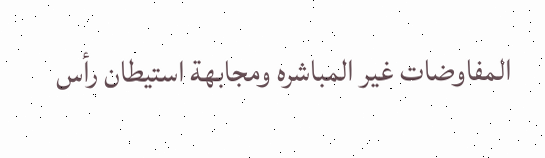المفاوضات غير المباشره ومجابهة استيطان رأس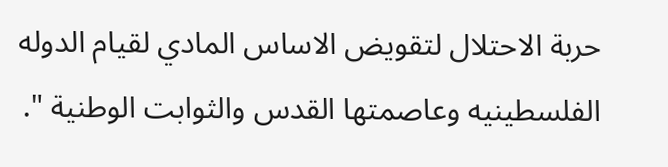حربة الاحتلال لتقويض الاساس المادي لقيام الدوله الفلسطينيه وعاصمتها القدس والثوابت الوطنية ".